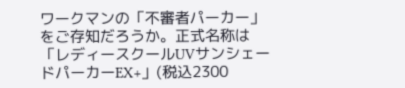ワークマンの「不審者パーカー」をご存知だろうか。正式名称は「レディースクールUVサンシェードパーカーEX+」(税込2300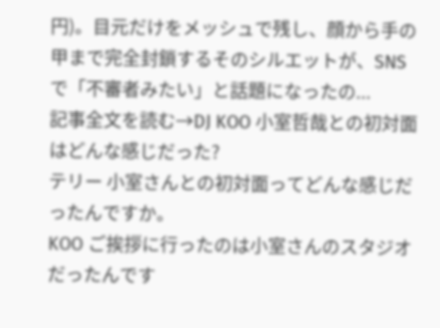円)。目元だけをメッシュで残し、顔から手の甲まで完全封鎖するそのシルエットが、SNSで「不審者みたい」と話題になったの...
記事全文を読む→DJ KOO 小室哲哉との初対面はどんな感じだった?
テリー 小室さんとの初対面ってどんな感じだったんですか。
KOO ご挨拶に行ったのは小室さんのスタジオだったんです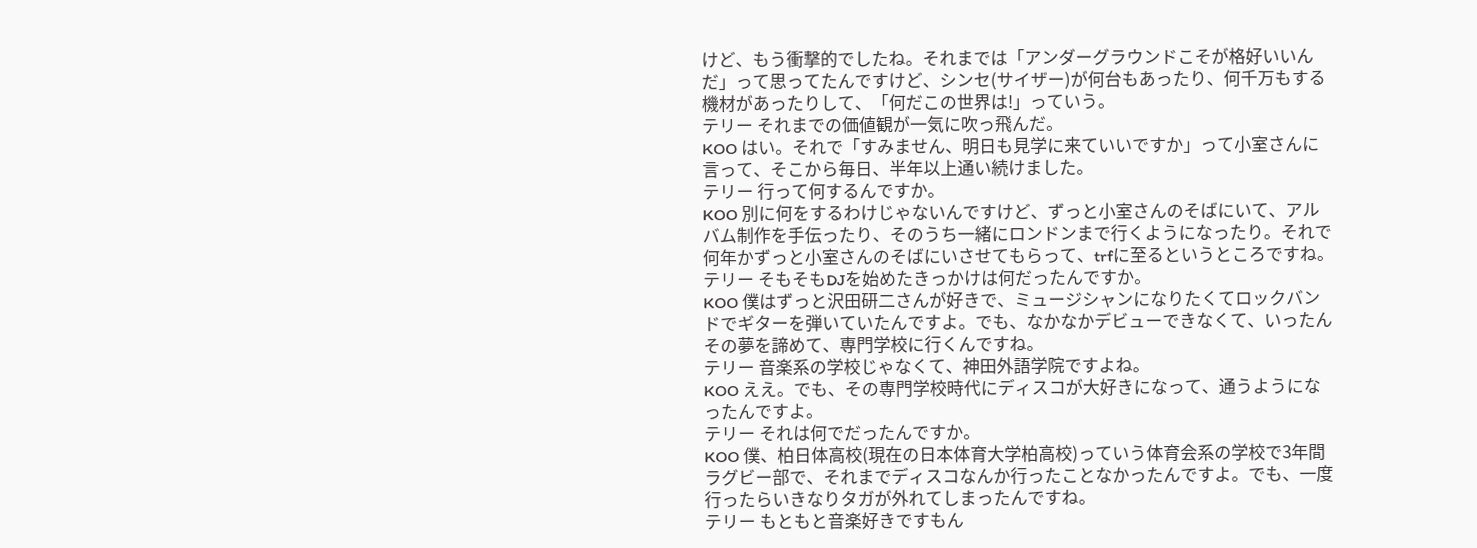けど、もう衝撃的でしたね。それまでは「アンダーグラウンドこそが格好いいんだ」って思ってたんですけど、シンセ(サイザー)が何台もあったり、何千万もする機材があったりして、「何だこの世界は!」っていう。
テリー それまでの価値観が一気に吹っ飛んだ。
KOO はい。それで「すみません、明日も見学に来ていいですか」って小室さんに言って、そこから毎日、半年以上通い続けました。
テリー 行って何するんですか。
KOO 別に何をするわけじゃないんですけど、ずっと小室さんのそばにいて、アルバム制作を手伝ったり、そのうち一緒にロンドンまで行くようになったり。それで何年かずっと小室さんのそばにいさせてもらって、trfに至るというところですね。
テリー そもそもDJを始めたきっかけは何だったんですか。
KOO 僕はずっと沢田研二さんが好きで、ミュージシャンになりたくてロックバンドでギターを弾いていたんですよ。でも、なかなかデビューできなくて、いったんその夢を諦めて、専門学校に行くんですね。
テリー 音楽系の学校じゃなくて、神田外語学院ですよね。
KOO ええ。でも、その専門学校時代にディスコが大好きになって、通うようになったんですよ。
テリー それは何でだったんですか。
KOO 僕、柏日体高校(現在の日本体育大学柏高校)っていう体育会系の学校で3年間ラグビー部で、それまでディスコなんか行ったことなかったんですよ。でも、一度行ったらいきなりタガが外れてしまったんですね。
テリー もともと音楽好きですもん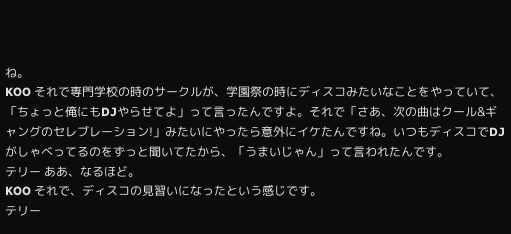ね。
KOO それで専門学校の時のサークルが、学園祭の時にディスコみたいなことをやっていて、「ちょっと俺にもDJやらせてよ」って言ったんですよ。それで「さあ、次の曲はクール&ギャングのセレブレーション!」みたいにやったら意外にイケたんですね。いつもディスコでDJがしゃべってるのをずっと聞いてたから、「うまいじゃん」って言われたんです。
テリー ああ、なるほど。
KOO それで、ディスコの見習いになったという感じです。
テリー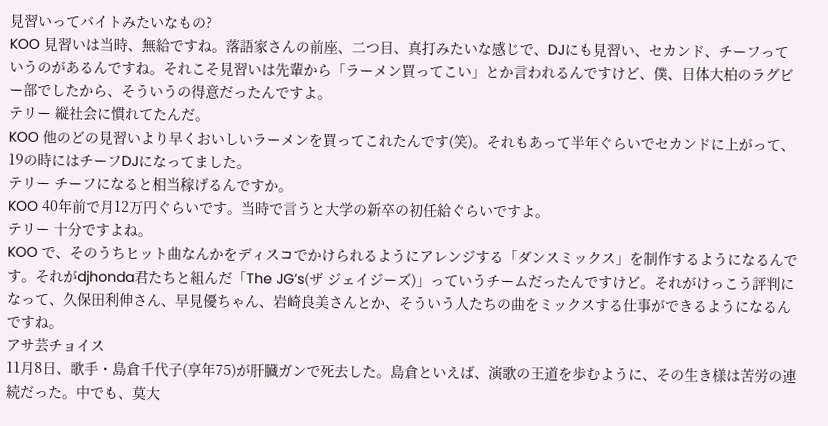見習いってバイトみたいなもの?
KOO 見習いは当時、無給ですね。落語家さんの前座、二つ目、真打みたいな感じで、DJにも見習い、セカンド、チーフっていうのがあるんですね。それこそ見習いは先輩から「ラーメン買ってこい」とか言われるんですけど、僕、日体大柏のラグビー部でしたから、そういうの得意だったんですよ。
テリー 縦社会に慣れてたんだ。
KOO 他のどの見習いより早くおいしいラーメンを買ってこれたんです(笑)。それもあって半年ぐらいでセカンドに上がって、19の時にはチーフDJになってました。
テリー チーフになると相当稼げるんですか。
KOO 40年前で月12万円ぐらいです。当時で言うと大学の新卒の初任給ぐらいですよ。
テリー 十分ですよね。
KOO で、そのうちヒット曲なんかをディスコでかけられるようにアレンジする「ダンスミックス」を制作するようになるんです。それがdjhonda君たちと組んだ「The JG’s(ザ ジェイジーズ)」っていうチームだったんですけど。それがけっこう評判になって、久保田利伸さん、早見優ちゃん、岩崎良美さんとか、そういう人たちの曲をミックスする仕事ができるようになるんですね。
アサ芸チョイス
11月8日、歌手・島倉千代子(享年75)が肝臓ガンで死去した。島倉といえば、演歌の王道を歩むように、その生き様は苦労の連続だった。中でも、莫大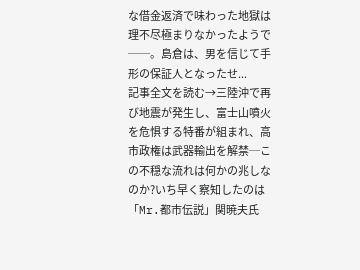な借金返済で味わった地獄は理不尽極まりなかったようで──。島倉は、男を信じて手形の保証人となったせ...
記事全文を読む→三陸沖で再び地震が発生し、富士山噴火を危惧する特番が組まれ、高市政権は武器輸出を解禁─この不穏な流れは何かの兆しなのか?いち早く察知したのは「Mr.都市伝説」関暁夫氏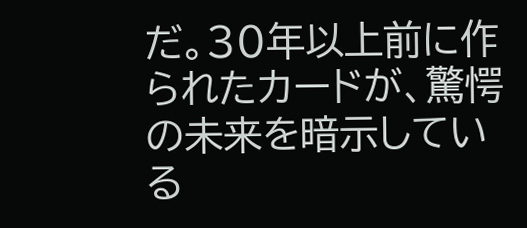だ。30年以上前に作られたカードが、驚愕の未来を暗示している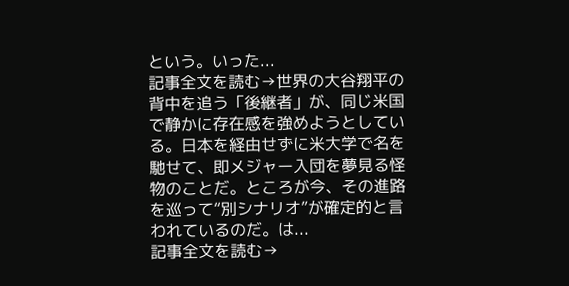という。いった...
記事全文を読む→世界の大谷翔平の背中を追う「後継者」が、同じ米国で静かに存在感を強めようとしている。日本を経由せずに米大学で名を馳せて、即メジャー入団を夢見る怪物のことだ。ところが今、その進路を巡って“別シナリオ”が確定的と言われているのだ。は...
記事全文を読む→